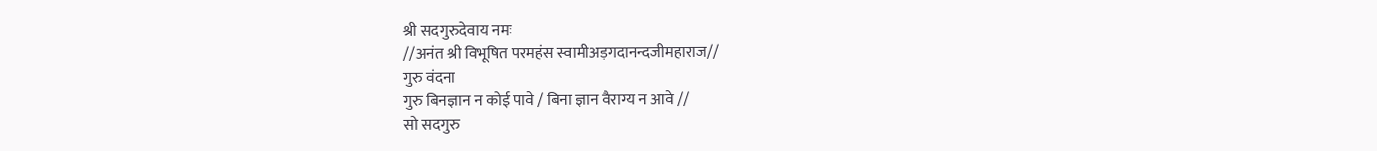श्री सदगुरुदेवाय नमः
//अनंत श्री विभूषित परमहंस स्वामीअड़गदानन्दजीमहाराज//
गुरु वंदना
गुरु बिनज्ञान न कोई पावे / बिना ज्ञान वैराग्य न आवे //
सो सदगुरु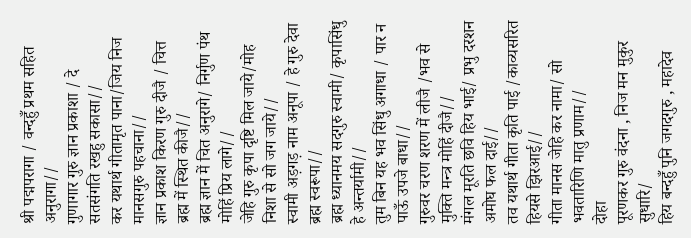श्री पद्मपरागा / वन्दहुँ प्रथम सहित अनुरागा//
गुणागार गुरु ज्ञान प्रकाशा / दे सतसंगति रखहु सकासा//
कर यथार्थ गीतामृत पाना/जिय निज मानसगुरु पहचाना//
ज्ञान प्रकाश किरण गुरु दीजै / चित्त ब्रह्म में स्थित कीजै//
ब्रह्म ज्ञान में चित अनुरागे/ निर्गुण पंथ मोहिं प्रिय लागे//
जेहि गुरु कृपा दृष्टि मिल जाये/मोह निशा से सो जग जाये//
स्वामी अड़गड़ नाम अनूपा / हे गुरु देवा ब्रह्म स्वरूपा//
ब्रह्म ध्यानमय सदगुरु स्वामी/ कृपासिंधु हे अन्तर्यामी//
तुम बिन यह भव सिंधु अगाधा / पार न पाऊँ उपजे बाधा//
गुरुवर चरण शरण में लीजै /भव से मुक्ति मन्त्र मोहिं दीजै//
मंगल मूरति छवि हिय भाई/ प्रभु दरशन अमोघ फल दाई//
तव यथार्थ गीता कृति पाई /काव्यसरित हियसे झिरआई//
गीता मानस जेहि कर नामा/ सो भवतारिणि मातु प्रणाम//
दोहा
पूरणकर गुरु वंदना , निज मन मुकुर सुधारि/
हिय बन्दहुँ पुनि जगदगुरु , महादेव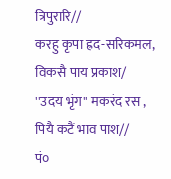त्रिपुरारि//
करहु कृपा ह्रद-सरिकमल, विकसै पाय प्रकाश/
''उदय भृंग'' मकरंद रस , पियै कटैं भाव पाश//
पं०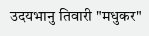उदयभानु तिवारी "मधुकर"